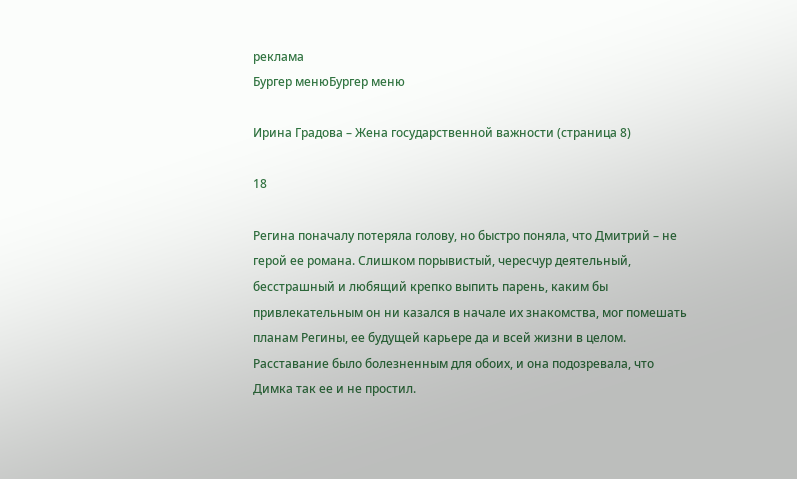реклама
Бургер менюБургер меню

Ирина Градова – Жена государственной важности (страница 8)

18

Регина поначалу потеряла голову, но быстро поняла, что Дмитрий – не герой ее романа. Слишком порывистый, чересчур деятельный, бесстрашный и любящий крепко выпить парень, каким бы привлекательным он ни казался в начале их знакомства, мог помешать планам Регины, ее будущей карьере да и всей жизни в целом. Расставание было болезненным для обоих, и она подозревала, что Димка так ее и не простил.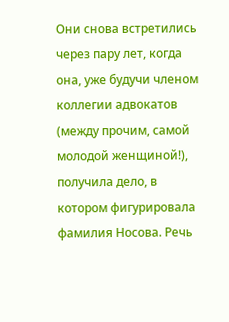Они снова встретились через пару лет, когда она, уже будучи членом коллегии адвокатов (между прочим, самой молодой женщиной!), получила дело, в котором фигурировала фамилия Носова. Речь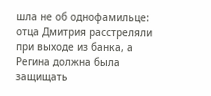шла не об однофамильце: отца Дмитрия расстреляли при выходе из банка, а Регина должна была защищать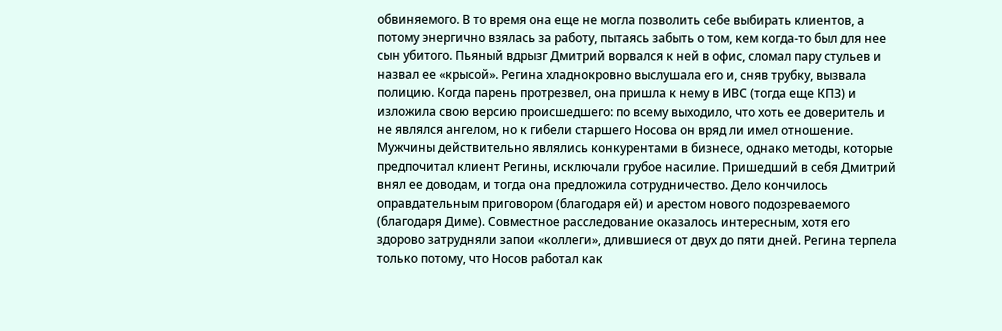обвиняемого. В то время она еще не могла позволить себе выбирать клиентов, а потому энергично взялась за работу, пытаясь забыть о том, кем когда-то был для нее сын убитого. Пьяный вдрызг Дмитрий ворвался к ней в офис, сломал пару стульев и назвал ее «крысой». Регина хладнокровно выслушала его и, сняв трубку, вызвала полицию. Когда парень протрезвел, она пришла к нему в ИВС (тогда еще КПЗ) и изложила свою версию происшедшего: по всему выходило, что хоть ее доверитель и не являлся ангелом, но к гибели старшего Носова он вряд ли имел отношение. Мужчины действительно являлись конкурентами в бизнесе, однако методы, которые предпочитал клиент Регины, исключали грубое насилие. Пришедший в себя Дмитрий внял ее доводам, и тогда она предложила сотрудничество. Дело кончилось оправдательным приговором (благодаря ей) и арестом нового подозреваемого (благодаря Диме). Совместное расследование оказалось интересным, хотя его здорово затрудняли запои «коллеги», длившиеся от двух до пяти дней. Регина терпела только потому, что Носов работал как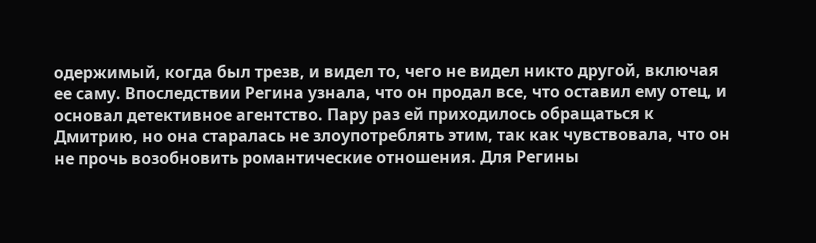одержимый, когда был трезв, и видел то, чего не видел никто другой, включая ее саму. Впоследствии Регина узнала, что он продал все, что оставил ему отец, и основал детективное агентство. Пару раз ей приходилось обращаться к Дмитрию, но она старалась не злоупотреблять этим, так как чувствовала, что он не прочь возобновить романтические отношения. Для Регины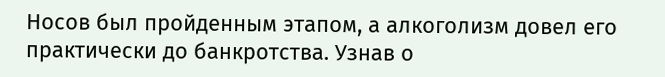Носов был пройденным этапом, а алкоголизм довел его практически до банкротства. Узнав о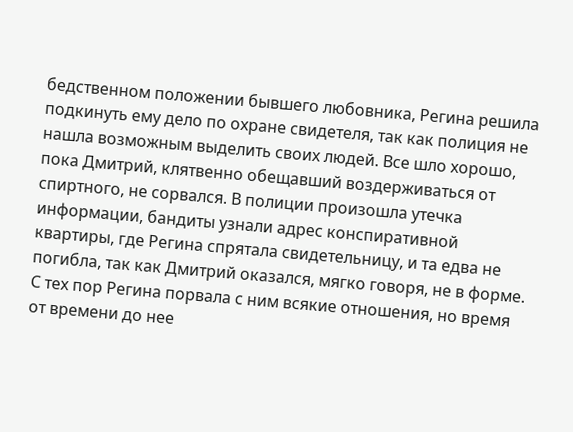бедственном положении бывшего любовника, Регина решила подкинуть ему дело по охране свидетеля, так как полиция не нашла возможным выделить своих людей. Все шло хорошо, пока Дмитрий, клятвенно обещавший воздерживаться от спиртного, не сорвался. В полиции произошла утечка информации, бандиты узнали адрес конспиративной квартиры, где Регина спрятала свидетельницу, и та едва не погибла, так как Дмитрий оказался, мягко говоря, не в форме. С тех пор Регина порвала с ним всякие отношения, но время от времени до нее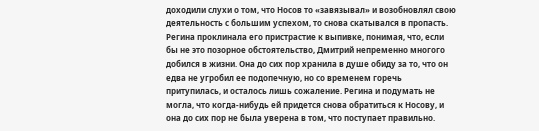доходили слухи о том, что Носов то «завязывал» и возобновлял свою деятельность с большим успехом, то снова скатывался в пропасть. Регина проклинала его пристрастие к выпивке, понимая, что, если бы не это позорное обстоятельство, Дмитрий непременно многого добился в жизни. Она до сих пор хранила в душе обиду за то, что он едва не угробил ее подопечную, но со временем горечь притупилась, и осталось лишь сожаление. Регина и подумать не могла, что когда-нибудь ей придется снова обратиться к Носову, и она до сих пор не была уверена в том, что поступает правильно.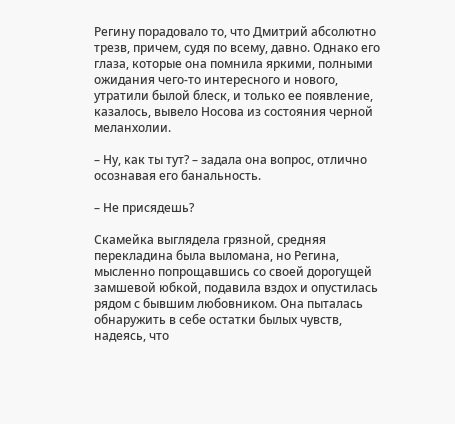Регину порадовало то, что Дмитрий абсолютно трезв, причем, судя по всему, давно. Однако его глаза, которые она помнила яркими, полными ожидания чего-то интересного и нового, утратили былой блеск, и только ее появление, казалось, вывело Носова из состояния черной меланхолии.

– Ну, как ты тут? – задала она вопрос, отлично осознавая его банальность.

– Не присядешь?

Скамейка выглядела грязной, средняя перекладина была выломана, но Регина, мысленно попрощавшись со своей дорогущей замшевой юбкой, подавила вздох и опустилась рядом с бывшим любовником. Она пыталась обнаружить в себе остатки былых чувств, надеясь, что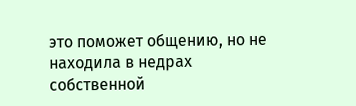это поможет общению, но не находила в недрах собственной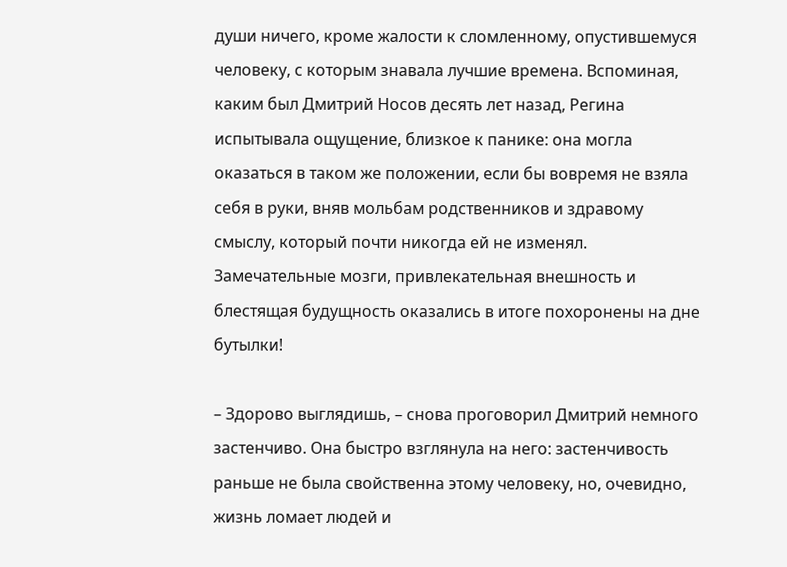души ничего, кроме жалости к сломленному, опустившемуся человеку, с которым знавала лучшие времена. Вспоминая, каким был Дмитрий Носов десять лет назад, Регина испытывала ощущение, близкое к панике: она могла оказаться в таком же положении, если бы вовремя не взяла себя в руки, вняв мольбам родственников и здравому смыслу, который почти никогда ей не изменял. Замечательные мозги, привлекательная внешность и блестящая будущность оказались в итоге похоронены на дне бутылки!

– Здорово выглядишь, – снова проговорил Дмитрий немного застенчиво. Она быстро взглянула на него: застенчивость раньше не была свойственна этому человеку, но, очевидно, жизнь ломает людей и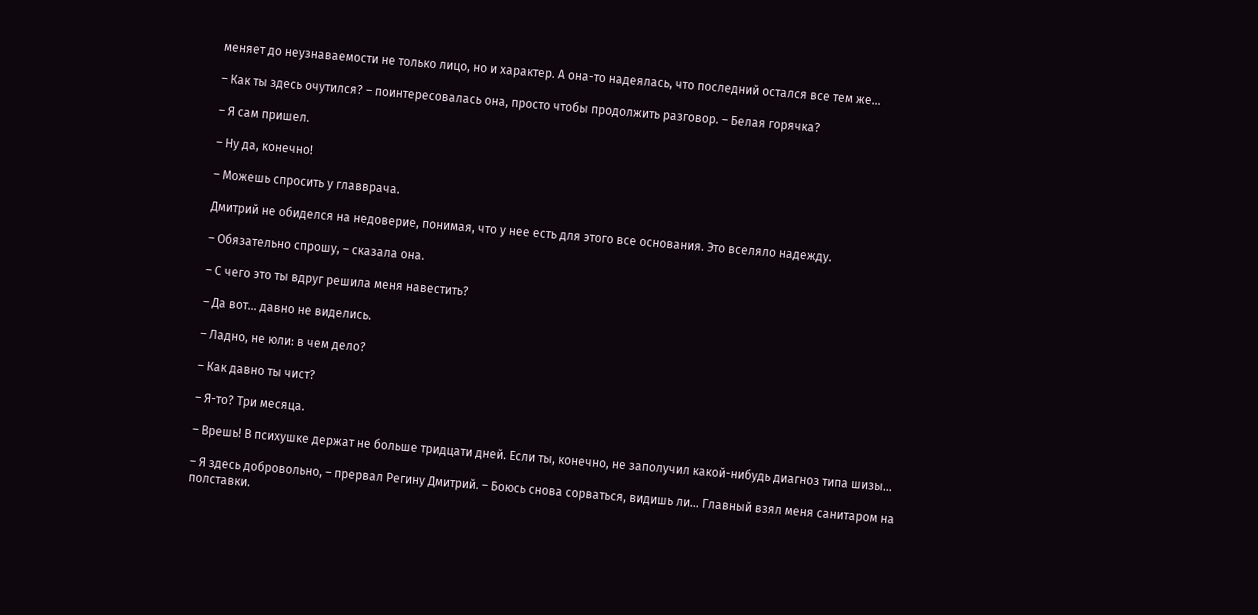меняет до неузнаваемости не только лицо, но и характер. А она-то надеялась, что последний остался все тем же…

– Как ты здесь очутился? – поинтересовалась она, просто чтобы продолжить разговор. – Белая горячка?

– Я сам пришел.

– Ну да, конечно!

– Можешь спросить у главврача.

Дмитрий не обиделся на недоверие, понимая, что у нее есть для этого все основания. Это вселяло надежду.

– Обязательно спрошу, – сказала она.

– С чего это ты вдруг решила меня навестить?

– Да вот… давно не виделись.

– Ладно, не юли: в чем дело?

– Как давно ты чист?

– Я-то? Три месяца.

– Врешь! В психушке держат не больше тридцати дней. Если ты, конечно, не заполучил какой-нибудь диагноз типа шизы…

– Я здесь добровольно, – прервал Регину Дмитрий. – Боюсь снова сорваться, видишь ли… Главный взял меня санитаром на полставки.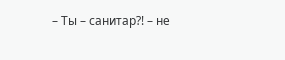– Ты – санитар?! – не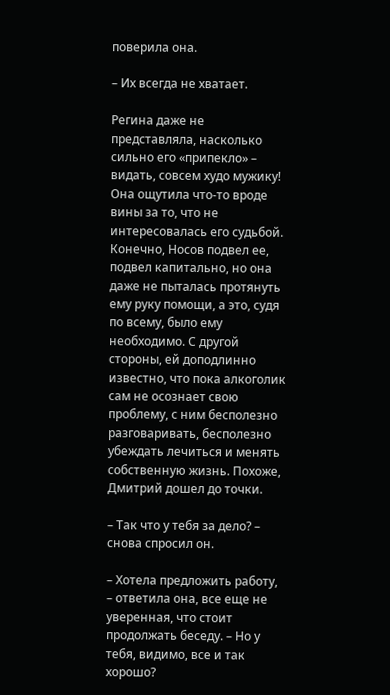поверила она.

– Их всегда не хватает.

Регина даже не представляла, насколько сильно его «припекло» – видать, совсем худо мужику! Она ощутила что-то вроде вины за то, что не интересовалась его судьбой. Конечно, Носов подвел ее, подвел капитально, но она даже не пыталась протянуть ему руку помощи, а это, судя по всему, было ему необходимо. С другой стороны, ей доподлинно известно, что пока алкоголик сам не осознает свою проблему, с ним бесполезно разговаривать, бесполезно убеждать лечиться и менять собственную жизнь. Похоже, Дмитрий дошел до точки.

– Так что у тебя за дело? – снова спросил он.

– Хотела предложить работу, – ответила она, все еще не уверенная, что стоит продолжать беседу. – Но у тебя, видимо, все и так хорошо?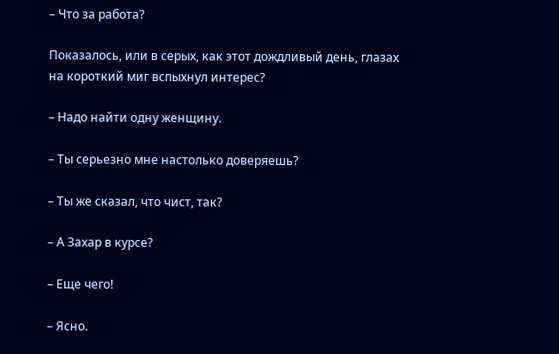– Что за работа?

Показалось, или в серых, как этот дождливый день, глазах на короткий миг вспыхнул интерес?

– Надо найти одну женщину.

– Ты серьезно мне настолько доверяешь?

– Ты же сказал, что чист, так?

– А Захар в курсе?

– Еще чего!

– Ясно.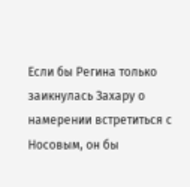Если бы Регина только заикнулась Захару о намерении встретиться с Носовым, он бы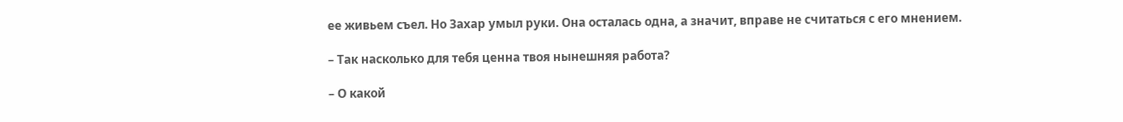ее живьем съел. Но Захар умыл руки. Она осталась одна, а значит, вправе не считаться с его мнением.

– Так насколько для тебя ценна твоя нынешняя работа?

– О какой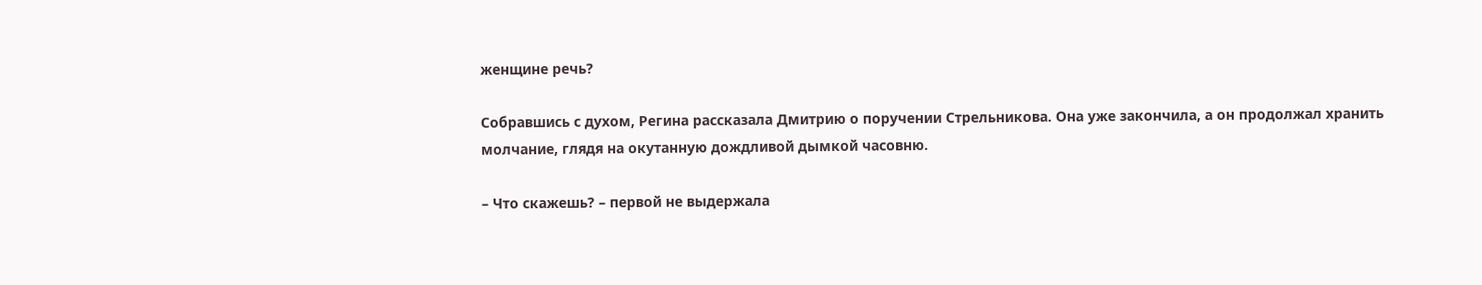женщине речь?

Собравшись с духом, Регина рассказала Дмитрию о поручении Стрельникова. Она уже закончила, а он продолжал хранить молчание, глядя на окутанную дождливой дымкой часовню.

– Что скажешь? – первой не выдержала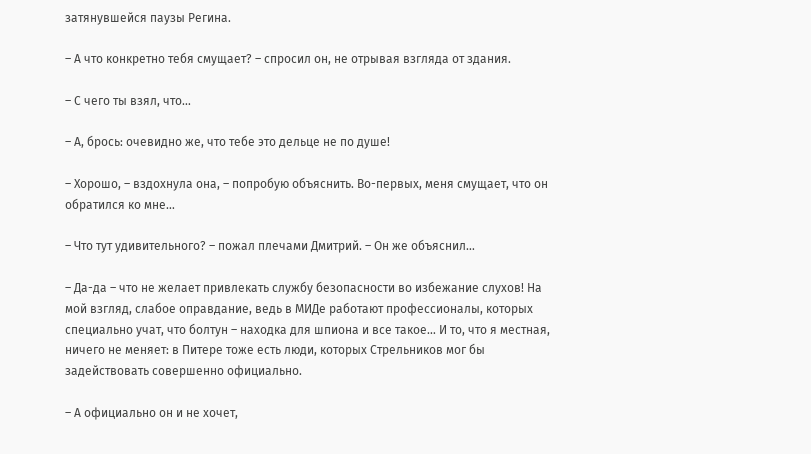затянувшейся паузы Регина.

– А что конкретно тебя смущает? – спросил он, не отрывая взгляда от здания.

– С чего ты взял, что…

– А, брось: очевидно же, что тебе это дельце не по душе!

– Хорошо, – вздохнула она, – попробую объяснить. Во-первых, меня смущает, что он обратился ко мне…

– Что тут удивительного? – пожал плечами Дмитрий. – Он же объяснил…

– Да-да – что не желает привлекать службу безопасности во избежание слухов! На мой взгляд, слабое оправдание, ведь в МИДе работают профессионалы, которых специально учат, что болтун – находка для шпиона и все такое… И то, что я местная, ничего не меняет: в Питере тоже есть люди, которых Стрельников мог бы задействовать совершенно официально.

– А официально он и не хочет,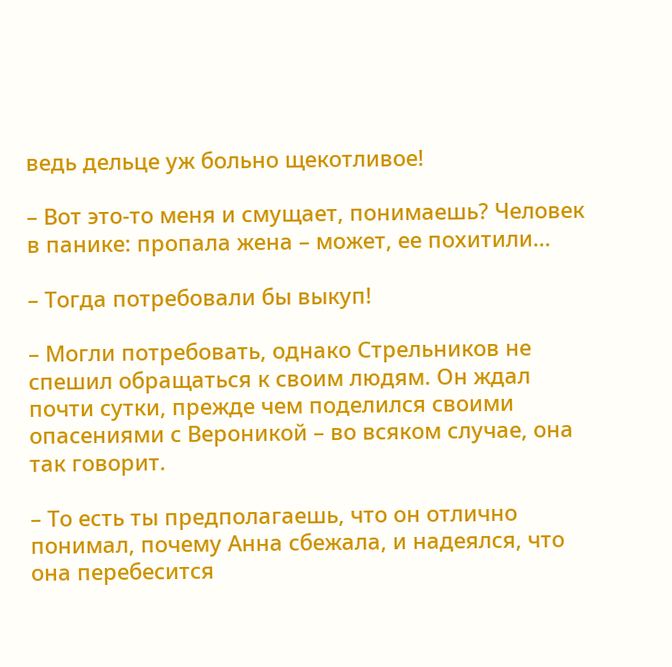ведь дельце уж больно щекотливое!

– Вот это-то меня и смущает, понимаешь? Человек в панике: пропала жена – может, ее похитили…

– Тогда потребовали бы выкуп!

– Могли потребовать, однако Стрельников не спешил обращаться к своим людям. Он ждал почти сутки, прежде чем поделился своими опасениями с Вероникой – во всяком случае, она так говорит.

– То есть ты предполагаешь, что он отлично понимал, почему Анна сбежала, и надеялся, что она перебесится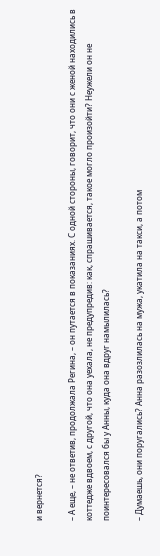и вернется?

– А еще, – не ответив, продолжала Регина, – он путается в показаниях. С одной стороны, говорит, что они с женой находились в коттедже вдвоем, с другой, что она уехала, не предупредив: как, спрашивается, такое могло произойти? Неужели он не поинтересовался бы у Анны, куда она вдруг намылилась?

– Думаешь, они поругались? Анна разозлилась на мужа, укатила на такси, а потом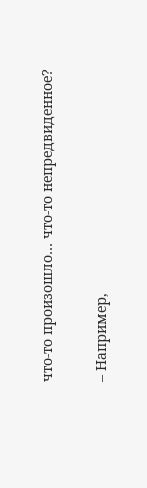что-то произошло… что-то непредвиденное?

– Например,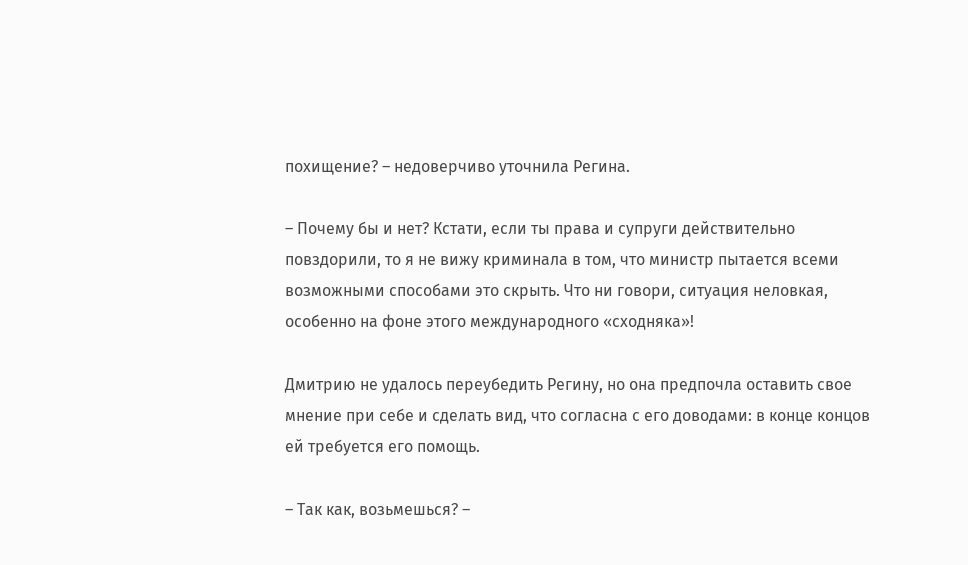похищение? – недоверчиво уточнила Регина.

– Почему бы и нет? Кстати, если ты права и супруги действительно повздорили, то я не вижу криминала в том, что министр пытается всеми возможными способами это скрыть. Что ни говори, ситуация неловкая, особенно на фоне этого международного «сходняка»!

Дмитрию не удалось переубедить Регину, но она предпочла оставить свое мнение при себе и сделать вид, что согласна с его доводами: в конце концов ей требуется его помощь.

– Так как, возьмешься? –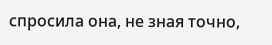спросила она, не зная точно,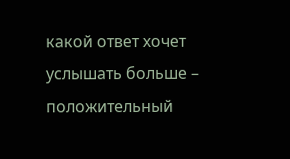какой ответ хочет услышать больше – положительный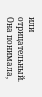или отрицательный. Она понимала,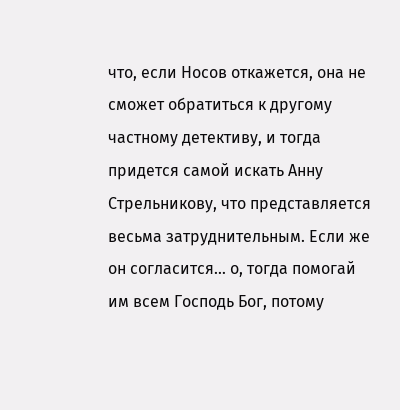что, если Носов откажется, она не сможет обратиться к другому частному детективу, и тогда придется самой искать Анну Стрельникову, что представляется весьма затруднительным. Если же он согласится… о, тогда помогай им всем Господь Бог, потому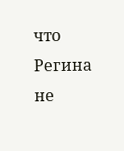что Регина не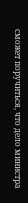сможет поручиться, что дело министра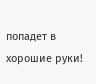попадет в хорошие руки!